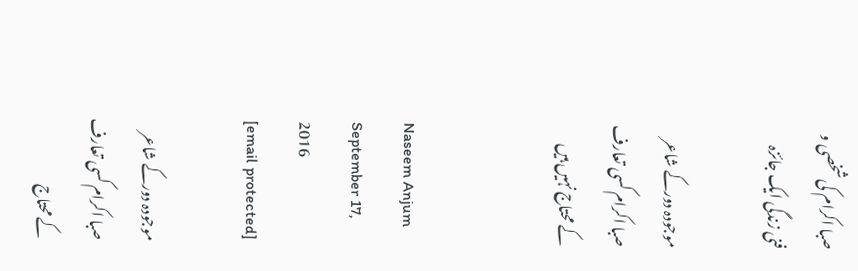صبا اکرام کی شخصی و فنی زندگی ایک جائزہ

موجودہ دورکے شاعر صبا اکرام کسی تعارف کے محتاج نہیں ہیں


Naseem Anjum September 17, 2016
[email protected]

موجودہ دورکے شاعر صبا اکرام کسی تعارف کے محتاج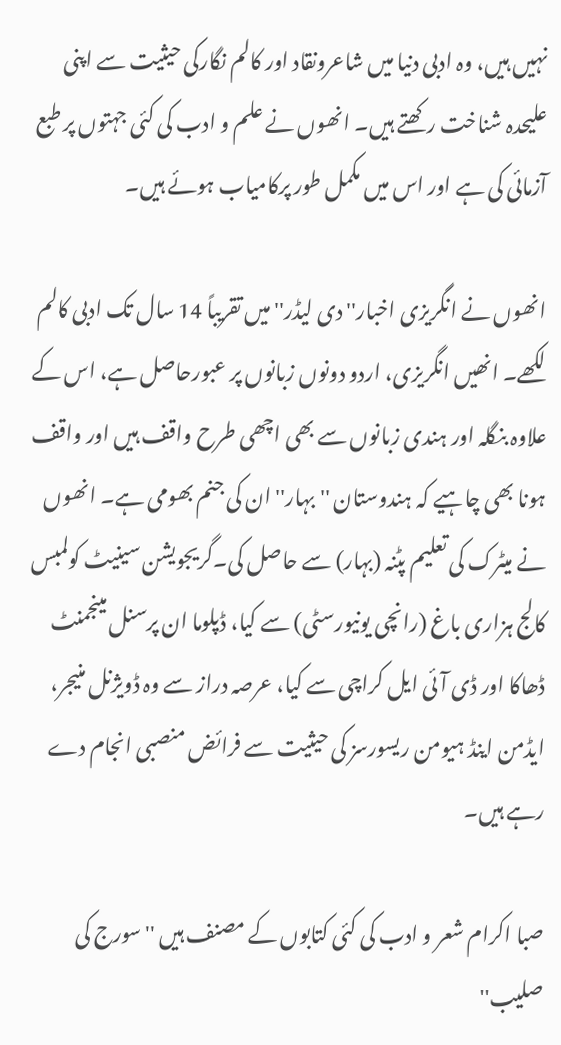نہیں ہیں، وہ ادبی دنیا میں شاعرونقاد اور کالم نگارکی حیثیت سے اپنی علیحدہ شناخت رکھتے ہیں۔ انھوں نے علم و ادب کی کئی جہتوں پر طبع آزمائی کی ہے اور اس میں مکمل طور پرکامیاب ہوئے ہیں۔

انھوں نے انگریزی اخبار''دی لیڈر'' میں تقریباً 14 سال تک ادبی کالم لکھے۔ انھیں انگریزی، اردو دونوں زبانوں پر عبورحاصل ہے، اس کے علاوہ بنگلہ اور ہندی زبانوں سے بھی اچھی طرح واقف ہیں اور واقف ہونا بھی چاہیے کہ ہندوستان ''بہار'' ان کی جنم بھومی ہے۔ انھوں نے میٹرک کی تعلیم پٹنہ (بہار) سے حاصل کی۔گریجویشن سینیٹ کولمبس کالج ہزاری باغ (رانچی یونیورسٹی) سے کیا، ڈپلوما ان پرسنل مینجمنٹ ڈھاکا اور ڈی آئی ایل کراچی سے کیا، عرصہ دراز سے وہ ڈویژنل منیجر، ایڈمن اینڈ ہیومن ریسورسز کی حیثیت سے فرائض منصبی انجام دے رہے ہیں۔

صبا اکرام شعر و ادب کی کئی کتابوں کے مصنف ہیں ''سورج کی صلیب''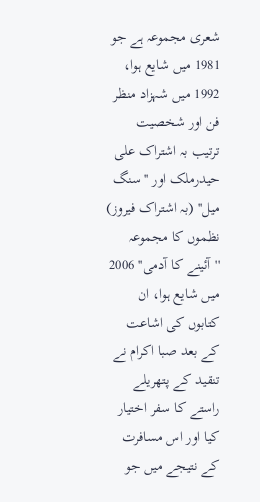شعری مجموعہ ہے جو 1981 میں شایع ہوا، 1992 میں شہزاد منظر فن اور شخصیت ترتیب بہ اشتراک علی حیدرملک اور ''سنگ میل'' (بہ اشتراک فیروز) نظموں کا مجموعہ ''آئینے کا آدمی'' 2006 میں شایع ہوا، ان کتابوں کی اشاعت کے بعد صبا اکرام نے تنقید کے پتھریلے راستے کا سفر اختیار کیا اور اس مسافرت کے نتیجے میں جو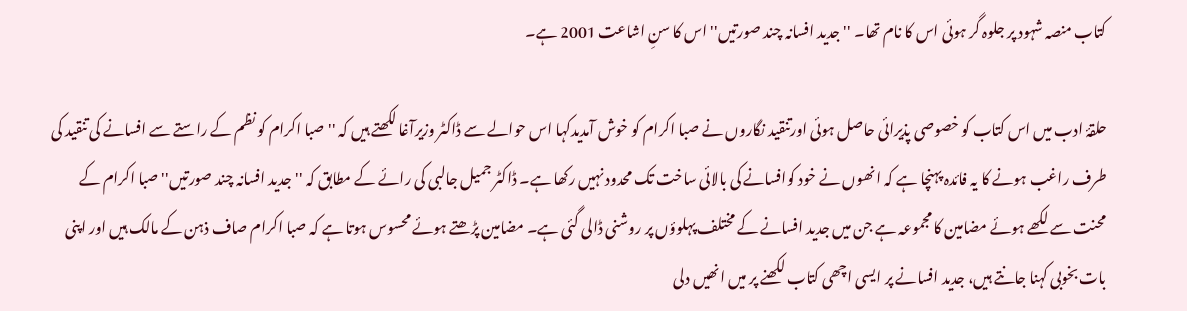کتاب منصہ شہود پر جلوہ گر ہوئی اس کا نام تھا۔ ''جدید افسانہ چند صورتیں'' اس کا سنِ اشاعت 2001 ہے۔

حلقۂ ادب میں اس کتاب کو خصوصی پذیرائی حاصل ہوئی اورتنقید نگاروں نے صبا اکرام کو خوش آمدیدکہا اس حوالے سے ڈاکٹر وزیرآغا لکھتے ہیں کہ ''صبا اکرام کو نظم کے راستے سے افسانے کی تنقید کی طرف راغب ہونے کا یہ فائدہ پہنچا ہے کہ انھوں نے خود کوافسانے کی بالائی ساخت تک محدود نہیں رکھا ہے۔ ڈاکٹر جمیل جالبی کی رائے کے مطابق کہ ''جدید افسانہ چند صورتیں'' صبا اکرام کے محنت سے لکھے ہوئے مضامین کا مجموعہ ہے جن میں جدید افسانے کے مختلف پہلوؤں پر روشنی ڈالی گئی ہے۔ مضامین پڑھتے ہوئے محسوس ہوتا ہے کہ صبا اکرام صاف ذہن کے مالک ہیں اور اپنی بات بخوبی کہنا جانتے ہیں، جدید افسانے پر ایسی اچھی کتاب لکھنے پر میں انھیں دلی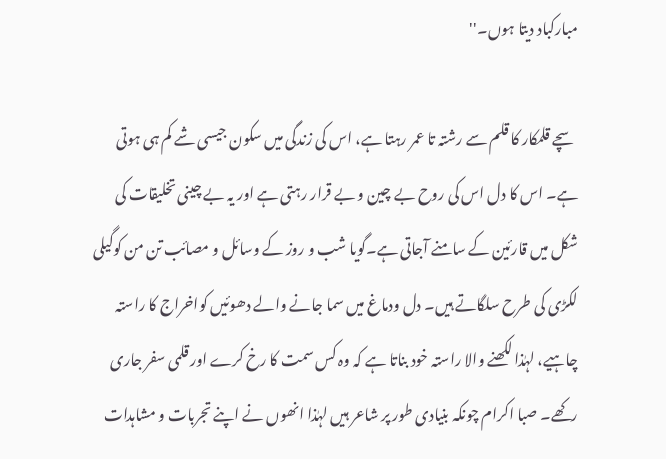مبارکباد دیتا ہوں۔''

سچے قلمکار کا قلم سے رشتہ تا عمر رہتا ہے، اس کی زندگی میں سکون جیسی شے کم ہی ہوتی ہے۔ اس کا دل اس کی روح بے چین و بے قرار رہتی ہے اور یہ بے چینی تخلیقات کی شکل میں قارئین کے سامنے آجاتی ہے۔گویا شب و روز کے وسائل و مصائب تن من کوگیلی لکڑی کی طرح سلگاتے ہیں۔ دل ودماغ میں سما جانے والے دھوئیں کواخراج کا راستہ چاہیے، لہٰذا لکھنے والا راستہ خود بناتا ہے کہ وہ کس سمت کا رخ کرے اور قلمی سفر جاری رکھے۔ صبا اکرام چونکہ بنیادی طور پر شاعر ہیں لہٰذا انھوں نے اپنے تجربات و مشاہدات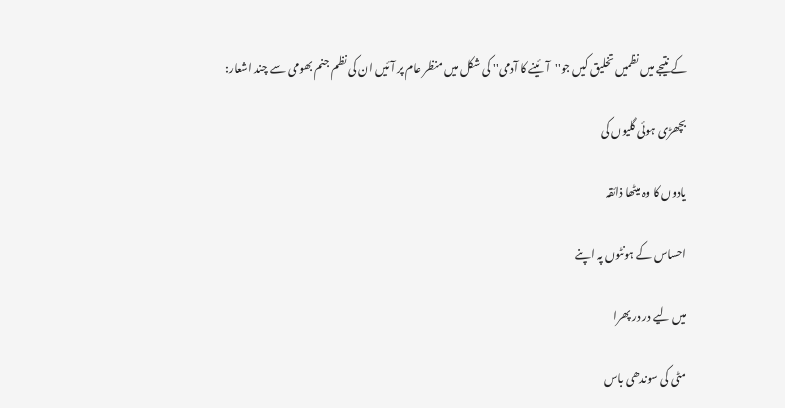کے نتیجے میں نظمیں تخلیق کیں جو''آئینے کا آدمی'' کی شکل میں منظر عام پر آئیں ان کی نظم جنم بھومی سے چند اشعار:

بچھڑی ہوئی گلیوں کی

یادوں کا وہ میٹھا ذائقہ

احساس کے ہونٹوں پہ اپنے

میں لیے در در پھرا

مٹی کی سوندھی باس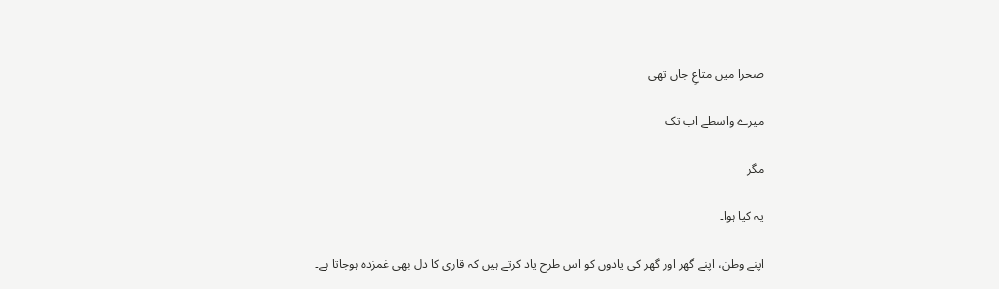صحرا میں متاعِ جاں تھی

میرے واسطے اب تک

مگر

یہ کیا ہوا۔

اپنے وطن، اپنے گھر اور گھر کی یادوں کو اس طرح یاد کرتے ہیں کہ قاری کا دل بھی غمزدہ ہوجاتا ہے۔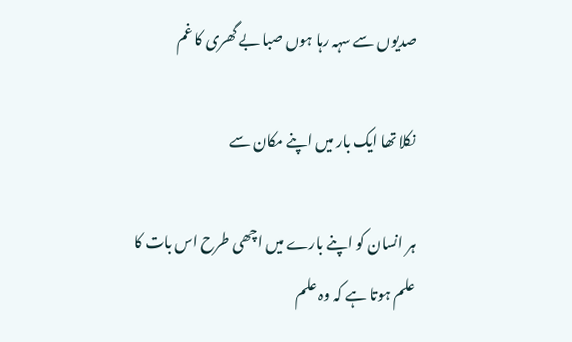صدیوں سے سہہ رہا ہوں صبا بے گھری کا غم

نکلا تھا ایک بار میں اپنے مکان سے

ہر انسان کو اپنے بارے میں اچھی طرح اس بات کا علم ہوتا ہے کہ وہ علم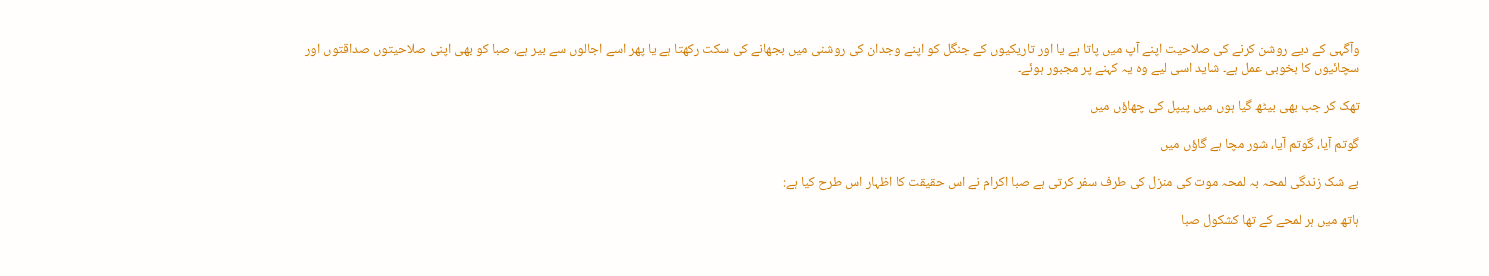وآگہی کے دیے روشن کرنے کی صلاحیت اپنے آپ میں پاتا ہے یا اور تاریکیوں کے جنگل کو اپنے وجدان کی روشنی میں بجھانے کی سکت رکھتا ہے یا پھر اسے اجالوں سے بیر ہے، صبا کو بھی اپنی صلاحیتوں صداقتوں اور سچائیوں کا بخوبی عمل ہے۔ شاید اسی لیے وہ یہ کہنے پر مجبور ہوئے۔

تھک کر جب بھی بیٹھ گیا ہوں میں پیپل کی چھاؤں میں

گوتم آیا، گوتم آیا، شور مچا ہے گاؤں میں

بے شک زندگی لمحہ بہ لمحہ موت کی منزل کی طرف سفر کرتی ہے صبا اکرام نے اس حقیقت کا اظہار اس طرح کیا ہے:

ہاتھ میں ہر لمحے کے تھا کشکول صبا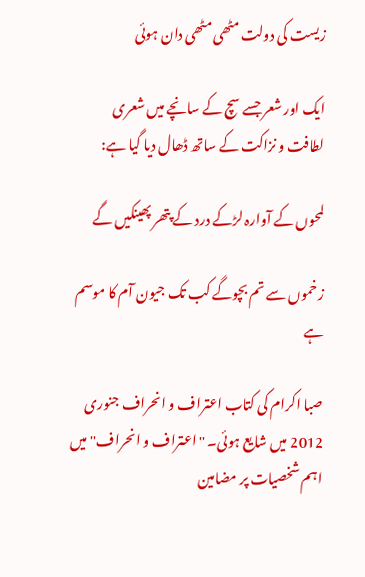زیست کی دولت مٹھی مٹھی دان ہوئی

ایک اور شعر جسے سچ کے سانچے میں شعری لطافت و نزاکت کے ساتھ ڈھال دیا گیا ہے:

لمحوں کے آوارہ لڑکے درد کے پتھر پھینکیں گے

زخموں سے تم بچوگے کب تک جیون آم کا موسم ہے

صبا اکرام کی کتاب اعتراف و انحراف جنوری 2012 میں شایع ہوئی۔ ''اعتراف و انحراف'' میں اہم شخصیات پر مضامین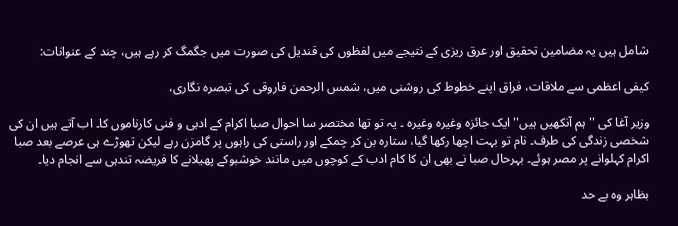شامل ہیں یہ مضامین تحقیق اور عرق ریزی کے نتیجے میں لفظوں کی قندیل کی صورت میں جگمگ کر رہے ہیں، چند کے عنوانات:

کیفی اعظمی سے ملاقات، فراق اپنے خطوط کی روشنی میں، شمس الرحمن فاروقی کی تبصرہ نگاری،

وزیر آغا کی ''ہم آنکھیں ہیں'' ایک جائزہ وغیرہ وغیرہ ۔ یہ تو تھا مختصر سا احوال صبا اکرام کے ادبی و فنی کارناموں کا۔ اب آتے ہیں ان کی شخصی زندگی کی طرف۔ نام تو بہت اچھا رکھا گیا، ستارہ بن کر چمکے اور راستی کی راہوں پر گامزن رہے لیکن تھوڑے ہی عرصے بعد صبا اکرام کہلوانے پر مصر ہوئے۔ بہرحال صبا نے بھی ان کا کام ادب کے کوچوں میں مانند خوشبوکے پھیلانے کا فریضہ تندہی سے انجام دیا۔

بظاہر وہ بے حد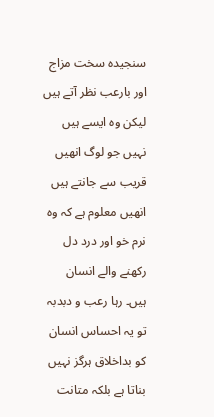سنجیدہ سخت مزاج اور بارعب نظر آتے ہیں لیکن وہ ایسے ہیں نہیں جو لوگ انھیں قریب سے جانتے ہیں انھیں معلوم ہے کہ وہ نرم خو اور درد دل رکھنے والے انسان ہیں۔ رہا رعب و دبدبہ تو یہ احساس انسان کو بداخلاق ہرگز نہیں بناتا ہے بلکہ متانت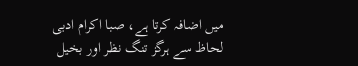میں اضافہ کرتا ہے، صبا اکرام ادبی لحاظ سے ہرگز تنگ نظر اور بخیل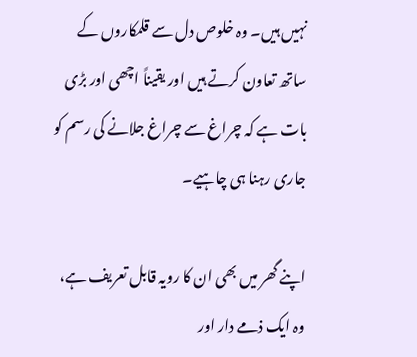نہیں ہیں۔ وہ خلوص دل سے قلمکاروں کے ساتھ تعاون کرتے ہیں اور یقیناً اچھی اور بڑی بات ہے کہ چراغ سے چراغ جلانے کی رسم کو جاری رہنا ہی چاہیے۔

اپنے گھر میں بھی ان کا رویہ قابل تعریف ہے، وہ ایک ذمے دار اور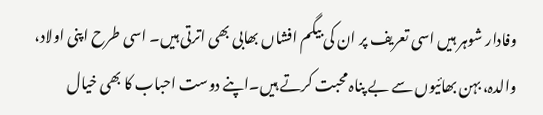وفادار شوہر ہیں اسی تعریف پر ان کی بیگم افشاں بھابی بھی اترتی ہیں۔ اسی طرح اپنی اولاد، والدہ، بہن بھائیوں سے بے پناہ محبت کرتے ہیں۔اپنے دوست احباب کا بھی خیال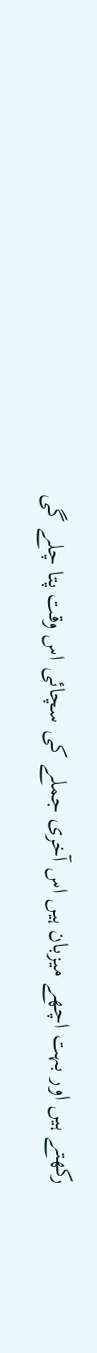رکھتے ہیں اور بہت اچھے میزبان ہیں اس آخری جملے کی سچائی اس وقت پتا چلے گی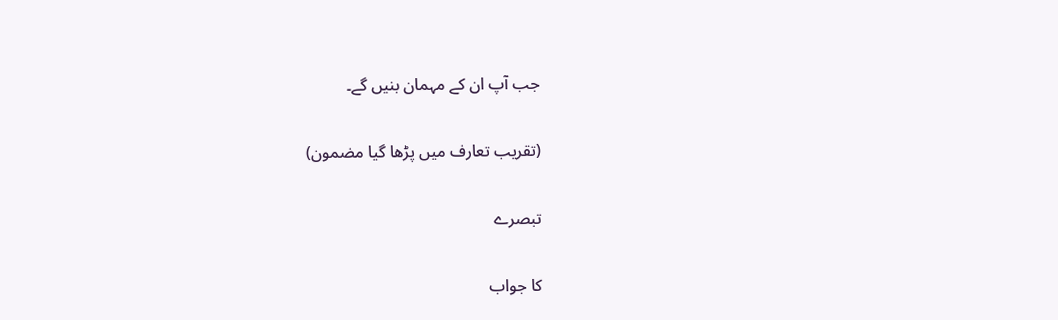جب آپ ان کے مہمان بنیں گے۔

(تقریب تعارف میں پڑھا گیا مضمون)

تبصرے

کا جواب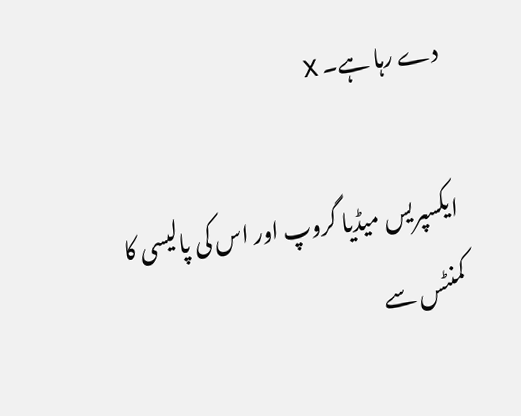دے رہا ہے۔ X

ایکسپریس میڈیا گروپ اور اس کی پالیسی کا کمنٹس سے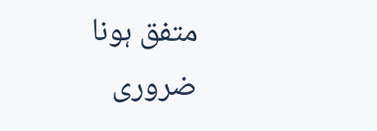متفق ہونا ضروری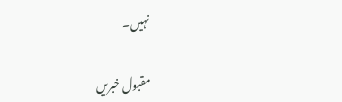نہیں۔

مقبول خبریں